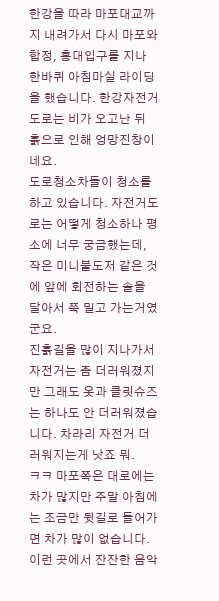한강을 따라 마포대교까지 내려가서 다시 마포와 합정, 홍대입구를 지나 한바퀴 아침마실 라이딩을 했습니다. 한강자전거도로는 비가 오고난 뒤 흙으로 인해 엉망진창이네요.
도로청소차들이 청소를 하고 있습니다. 자전거도로는 어떻게 청소하나 평소에 너무 궁금했는데, 작은 미니불도저 같은 것에 앞에 회전하는 솔을 달아서 쭉 밀고 가는거였군요.
진흙길을 많이 지나가서 자전거는 좀 더러워졌지만 그래도 옷과 클릿슈즈는 하나도 안 더러워졌습니다. 차라리 자전거 더러워지는게 낫죠 뭐.
ㅋㅋ 마포쪽은 대로에는 차가 많지만 주말 아침에는 조금만 뒷길로 들어가면 차가 많이 없습니다. 이런 곳에서 잔잔한 음악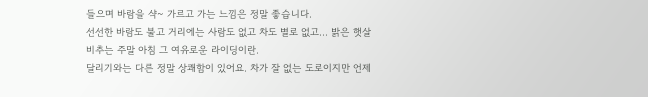들으며 바람을 샥~ 가르고 가는 느낌은 정말 좋습니다.
선선한 바람도 불고 거리에는 사람도 없고 차도 별로 없고... 밝은 햇살 비추는 주말 아침 그 여유로운 라이딩이란.
달리기와는 다른 정말 상쾌함이 있어요. 차가 잘 없는 도로이지만 언제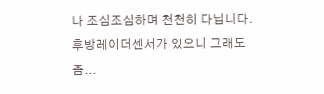나 조심조심하며 천천히 다닙니다.
후방레이더센서가 있으니 그래도 좀...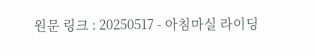원문 링크 : 20250517 - 아침마실 라이딩